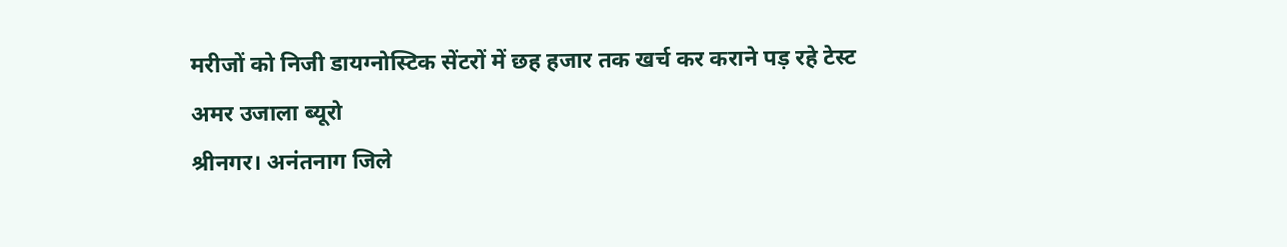मरीजों को निजी डायग्नोस्टिक सेंटरों में छह हजार तक खर्च कर कराने पड़ रहे टेस्ट
अमर उजाला ब्यूरो
श्रीनगर। अनंतनाग जिले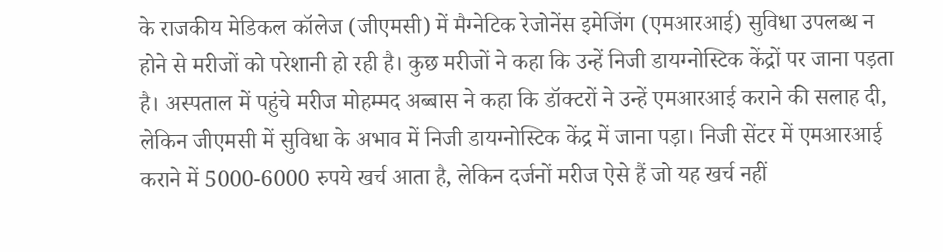के राजकीय मेडिकल कॉलेज (जीएमसी) में मैग्नेटिक रेजोनेंस इमेजिंग (एमआरआई) सुविधा उपलब्ध न होने से मरीजों को परेशानी हो रही है। कुछ मरीजों ने कहा कि उन्हें निजी डायग्नोस्टिक केंद्रों पर जाना पड़ता है। अस्पताल में पहुंचे मरीज मोहम्मद अब्बास ने कहा कि डॉक्टरों ने उन्हें एमआरआई कराने की सलाह दी, लेकिन जीएमसी में सुविधा के अभाव में निजी डायग्नोस्टिक केंद्र में जाना पड़ा। निजी सेंटर में एमआरआई कराने में 5000-6000 रुपये खर्च आता है, लेकिन दर्जनों मरीज ऐसे हैं जो यह खर्च नहीं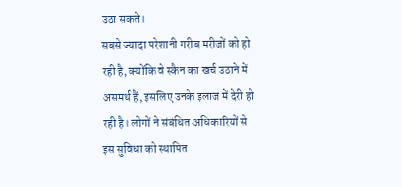उठा सकते।
सबसे ज्यादा परेशानी गरीब मरीजों को हो रही है, क्योंकि वे स्कैन का खर्च उठाने में असमर्थ हैं, इसलिए उनके इलाज में देरी हो रही है। लोगों ने संबंधित अधिकारियों से इस सुविधा को स्थापित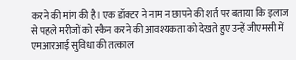करने की मांग की है। एक डॉक्टर ने नाम न छापने की शर्त पर बताया कि इलाज से पहले मरीजों को स्कैन करने की आवश्यकता को देखते हुए उन्हें जीएमसी में एमआरआई सुविधा की तत्काल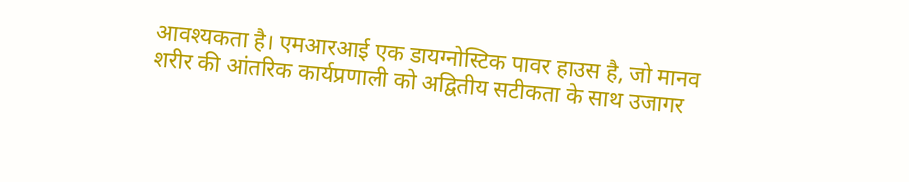आवश्यकता है। एमआरआई एक डायग्नोस्टिक पावर हाउस है, जो मानव शरीर की आंतरिक कार्यप्रणाली को अद्वितीय सटीकता के साथ उजागर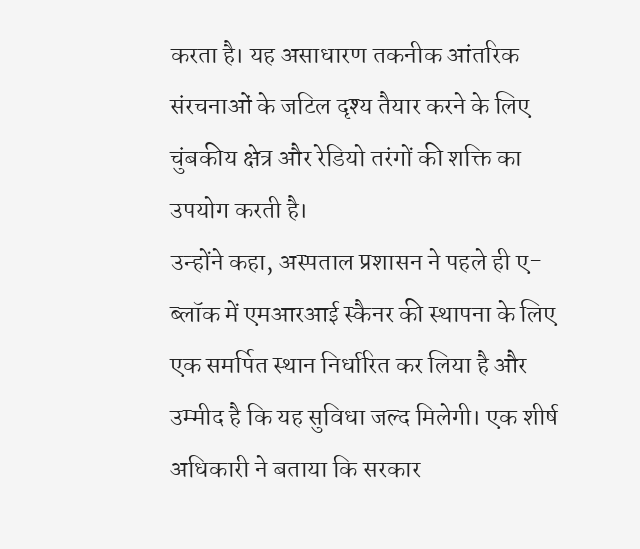करता है। यह असाधारण तकनीक आंतरिक संरचनाओं के जटिल दृश्य तैयार करने के लिए चुंबकीय क्षेत्र और रेडियो तरंगों की शक्ति का उपयोग करती है।
उन्होंने कहा, अस्पताल प्रशासन ने पहले ही ए-ब्लॉक में एमआरआई स्कैनर की स्थापना के लिए एक समर्पित स्थान निर्धारित कर लिया है और उम्मीद है कि यह सुविधा जल्द मिलेगी। एक शीर्ष अधिकारी ने बताया कि सरकार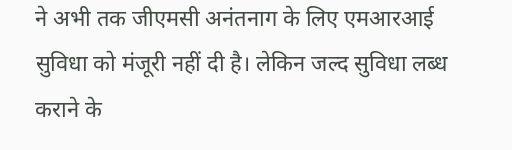ने अभी तक जीएमसी अनंतनाग के लिए एमआरआई सुविधा को मंजूरी नहीं दी है। लेकिन जल्द सुविधा लब्ध कराने के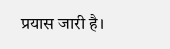प्रयास जारी है।